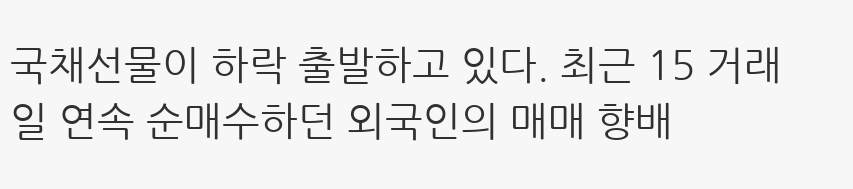국채선물이 하락 출발하고 있다. 최근 15 거래일 연속 순매수하던 외국인의 매매 향배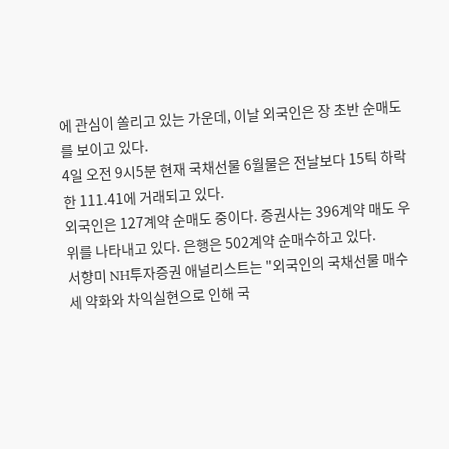에 관심이 쏠리고 있는 가운데, 이날 외국인은 장 초반 순매도를 보이고 있다.
4일 오전 9시5분 현재 국채선물 6월물은 전날보다 15틱 하락한 111.41에 거래되고 있다.
외국인은 127계약 순매도 중이다. 증권사는 396계약 매도 우위를 나타내고 있다. 은행은 502계약 순매수하고 있다.
서향미 NH투자증권 애널리스트는 "외국인의 국채선물 매수세 약화와 차익실현으로 인해 국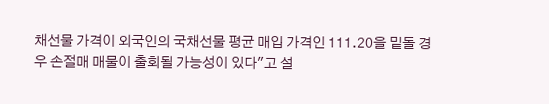채선물 가격이 외국인의 국채선물 평균 매입 가격인 111.20을 밑돌 경우 손절매 매물이 출회될 가능성이 있다"고 설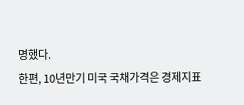명했다.
한편, 10년만기 미국 국채가격은 경제지표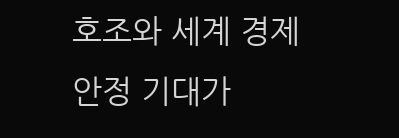호조와 세계 경제 안정 기대가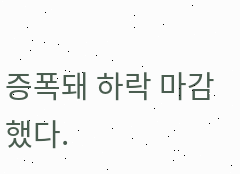증폭돼 하락 마감했다.